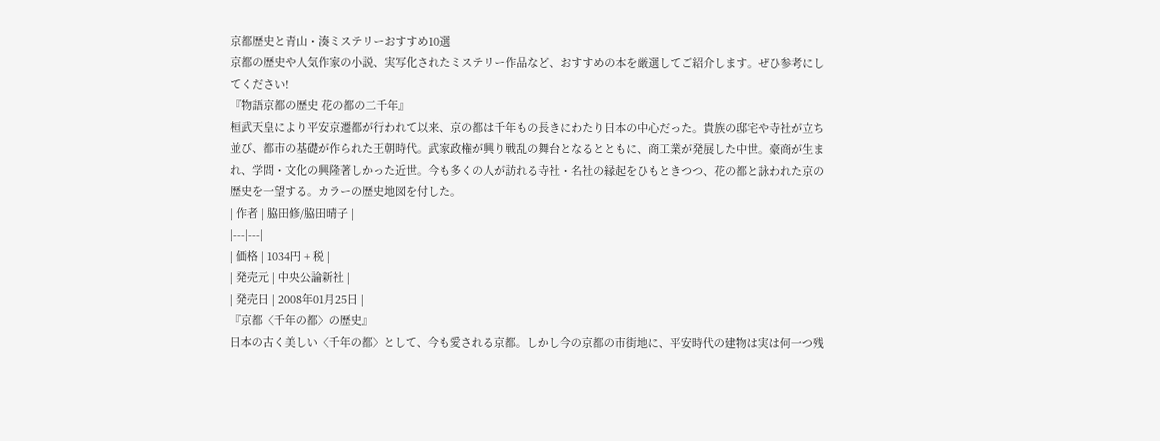京都歴史と青山・湊ミステリーおすすめ10選
京都の歴史や人気作家の小説、実写化されたミステリー作品など、おすすめの本を厳選してご紹介します。ぜひ参考にしてください!
『物語京都の歴史 花の都の二千年』
桓武天皇により平安京遷都が行われて以来、京の都は千年もの長きにわたり日本の中心だった。貴族の邸宅や寺社が立ち並び、都市の基礎が作られた王朝時代。武家政権が興り戦乱の舞台となるとともに、商工業が発展した中世。豪商が生まれ、学問・文化の興隆著しかった近世。今も多くの人が訪れる寺社・名社の縁起をひもときつつ、花の都と詠われた京の歴史を一望する。カラーの歴史地図を付した。
| 作者 | 脇田修/脇田晴子 |
|---|---|
| 価格 | 1034円 + 税 |
| 発売元 | 中央公論新社 |
| 発売日 | 2008年01月25日 |
『京都〈千年の都〉の歴史』
日本の古く美しい〈千年の都〉として、今も愛される京都。しかし今の京都の市街地に、平安時代の建物は実は何一つ残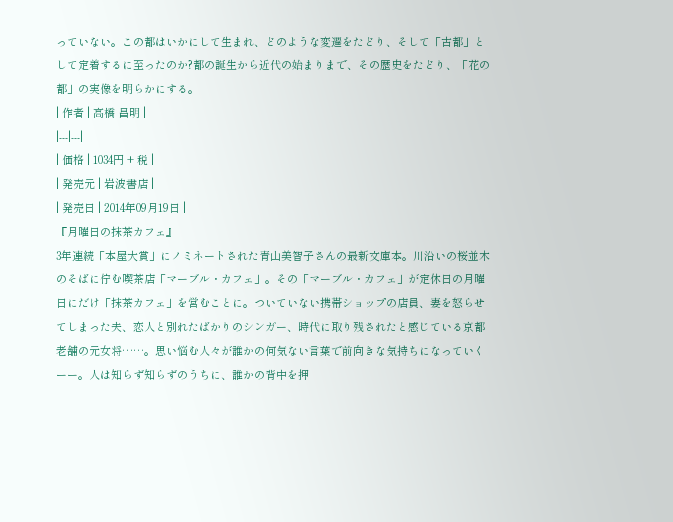っていない。この都はいかにして生まれ、どのような変遷をたどり、そして「古都」として定着するに至ったのか?都の誕生から近代の始まりまで、その歴史をたどり、「花の都」の実像を明らかにする。
| 作者 | 高橋 昌明 |
|---|---|
| 価格 | 1034円 + 税 |
| 発売元 | 岩波書店 |
| 発売日 | 2014年09月19日 |
『月曜日の抹茶カフェ』
3年連続「本屋大賞」にノミネートされた青山美智子さんの最新文庫本。川沿いの桜並木のそばに佇む喫茶店「マーブル・カフェ」。その「マーブル・カフェ」が定休日の月曜日にだけ「抹茶カフェ」を営むことに。ついていない携帯ショップの店員、妻を怒らせてしまった夫、恋人と別れたばかりのシンガー、時代に取り残されたと感じている京都老舗の元女将……。思い悩む人々が誰かの何気ない言葉で前向きな気持ちになっていくーー。人は知らず知らずのうちに、誰かの背中を押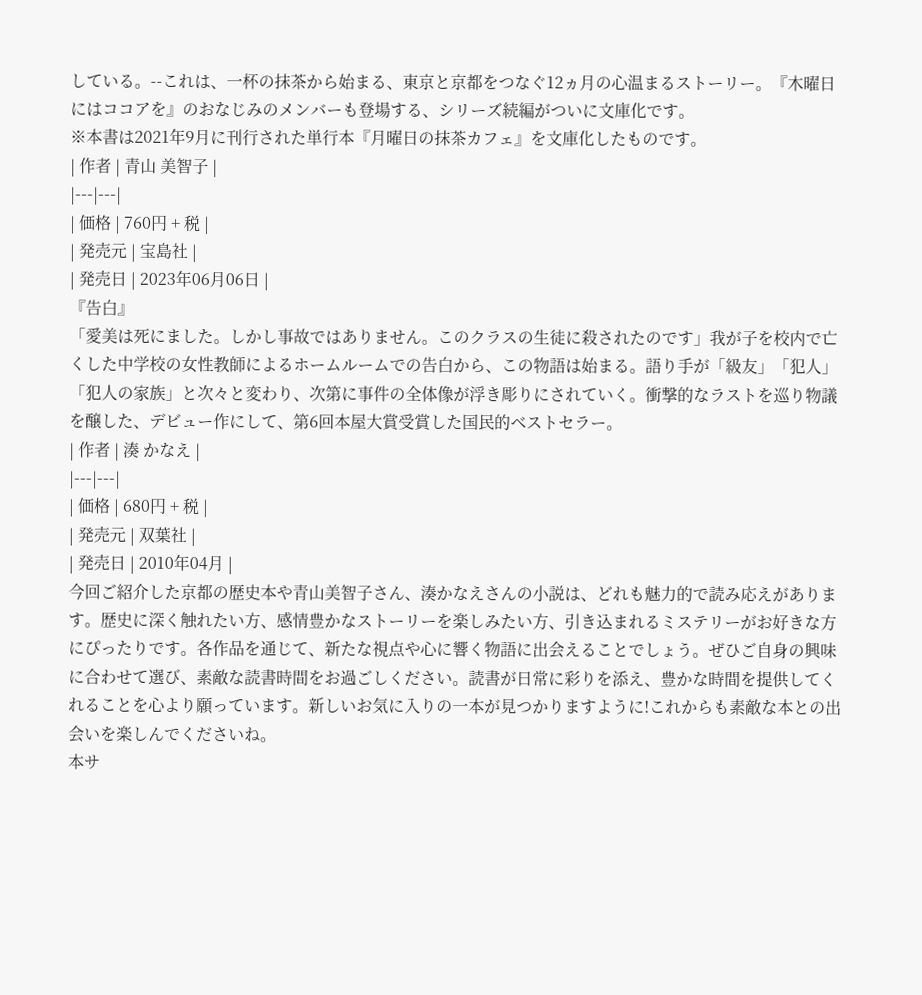している。--これは、一杯の抹茶から始まる、東京と京都をつなぐ12ヵ月の心温まるストーリー。『木曜日にはココアを』のおなじみのメンバーも登場する、シリーズ続編がついに文庫化です。
※本書は2021年9月に刊行された単行本『月曜日の抹茶カフェ』を文庫化したものです。
| 作者 | 青山 美智子 |
|---|---|
| 価格 | 760円 + 税 |
| 発売元 | 宝島社 |
| 発売日 | 2023年06月06日 |
『告白』
「愛美は死にました。しかし事故ではありません。このクラスの生徒に殺されたのです」我が子を校内で亡くした中学校の女性教師によるホームルームでの告白から、この物語は始まる。語り手が「級友」「犯人」「犯人の家族」と次々と変わり、次第に事件の全体像が浮き彫りにされていく。衝撃的なラストを巡り物議を醸した、デビュー作にして、第6回本屋大賞受賞した国民的ベストセラー。
| 作者 | 湊 かなえ |
|---|---|
| 価格 | 680円 + 税 |
| 発売元 | 双葉社 |
| 発売日 | 2010年04月 |
今回ご紹介した京都の歴史本や青山美智子さん、湊かなえさんの小説は、どれも魅力的で読み応えがあります。歴史に深く触れたい方、感情豊かなストーリーを楽しみたい方、引き込まれるミステリーがお好きな方にぴったりです。各作品を通じて、新たな視点や心に響く物語に出会えることでしょう。ぜひご自身の興味に合わせて選び、素敵な読書時間をお過ごしください。読書が日常に彩りを添え、豊かな時間を提供してくれることを心より願っています。新しいお気に入りの一本が見つかりますように!これからも素敵な本との出会いを楽しんでくださいね。
本サ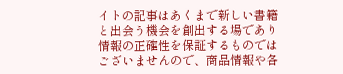イトの記事はあくまで新しい書籍と出会う機会を創出する場であり情報の正確性を保証するものではございませんので、商品情報や各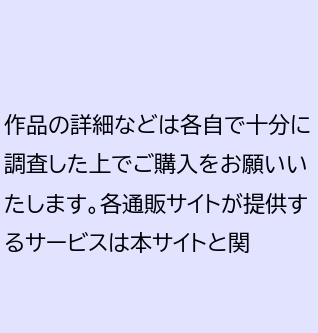作品の詳細などは各自で十分に調査した上でご購入をお願いいたします。各通販サイトが提供するサービスは本サイトと関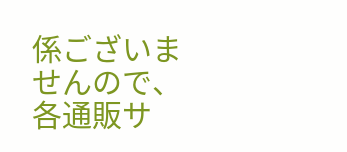係ございませんので、各通販サ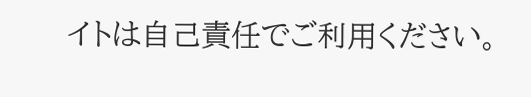イトは自己責任でご利用ください。